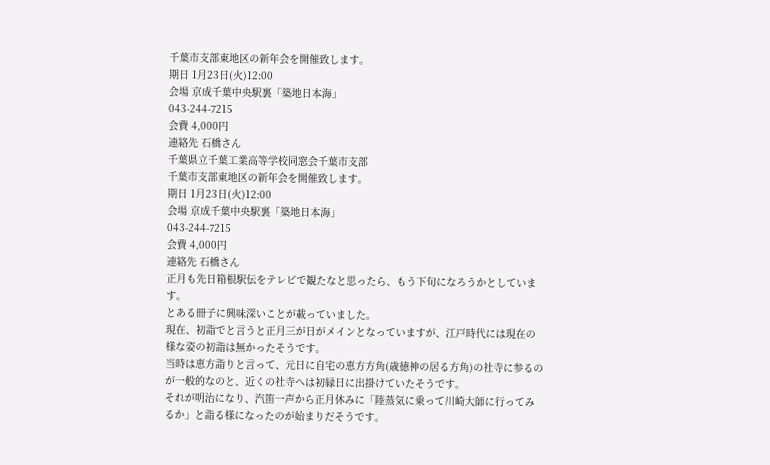千葉市支部東地区の新年会を開催致します。
期日 1月23日(火)12:00
会場 京成千葉中央駅裏「築地日本海」
043-244-7215
会費 4,000円
連絡先 石橋さん
千葉県立千葉工業高等学校同窓会千葉市支部
千葉市支部東地区の新年会を開催致します。
期日 1月23日(火)12:00
会場 京成千葉中央駅裏「築地日本海」
043-244-7215
会費 4,000円
連絡先 石橋さん
正月も先日箱根駅伝をテレビで観たなと思ったら、もう下旬になろうかとしています。
とある冊子に興味深いことが載っていました。
現在、初詣でと言うと正月三が日がメインとなっていますが、江戸時代には現在の様な姿の初詣は無かったそうです。
当時は恵方詣りと言って、元日に自宅の恵方方角(歳徳神の居る方角)の社寺に参るのが一般的なのと、近くの社寺へは初縁日に出掛けていたそうです。
それが明治になり、汽笛一声から正月休みに「陸蒸気に乗って川崎大師に行ってみるか」と詣る様になったのが始まりだそうです。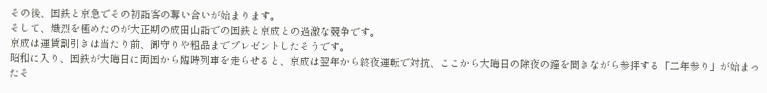その後、国鉄と京急でその初詣客の奪い合いが始まります。
そして、熾烈を極めたのが大正期の成田山詣での国鉄と京成との過激な競争です。
京成は運賃割引きは当たり前、御守りや粗品までプレゼントしたそうです。
昭和に入り、国鉄が大晦日に両国から臨時列車を走らせると、京成は翌年から終夜運転で対抗、ここから大晦日の除夜の鐘を聞きながら参拝する「二年参り」が始まったそ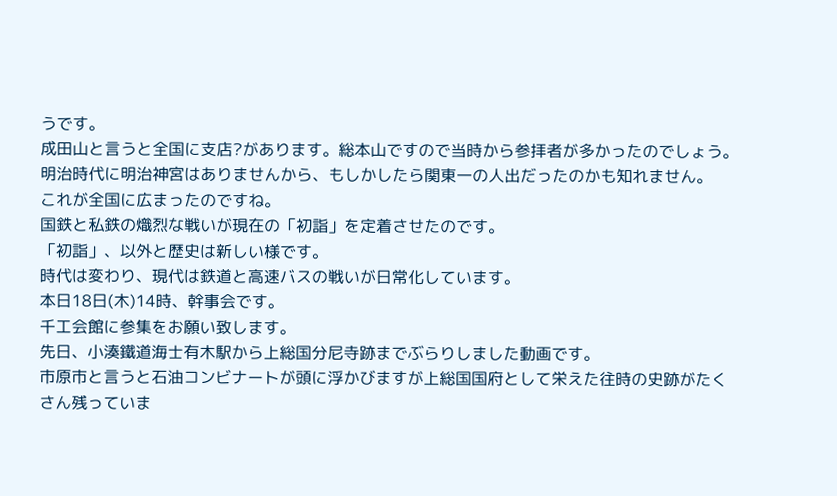うです。
成田山と言うと全国に支店?があります。総本山ですので当時から参拝者が多かったのでしょう。
明治時代に明治神宮はありませんから、もしかしたら関東一の人出だったのかも知れません。
これが全国に広まったのですね。
国鉄と私鉄の熾烈な戦いが現在の「初詣」を定着させたのです。
「初詣」、以外と歴史は新しい様です。
時代は変わり、現代は鉄道と高速バスの戦いが日常化しています。
本日18日(木)14時、幹事会です。
千工会館に参集をお願い致します。
先日、小湊鐵道海士有木駅から上総国分尼寺跡までぶらりしました動画です。
市原市と言うと石油コンビナートが頭に浮かびますが上総国国府として栄えた往時の史跡がたくさん残っていま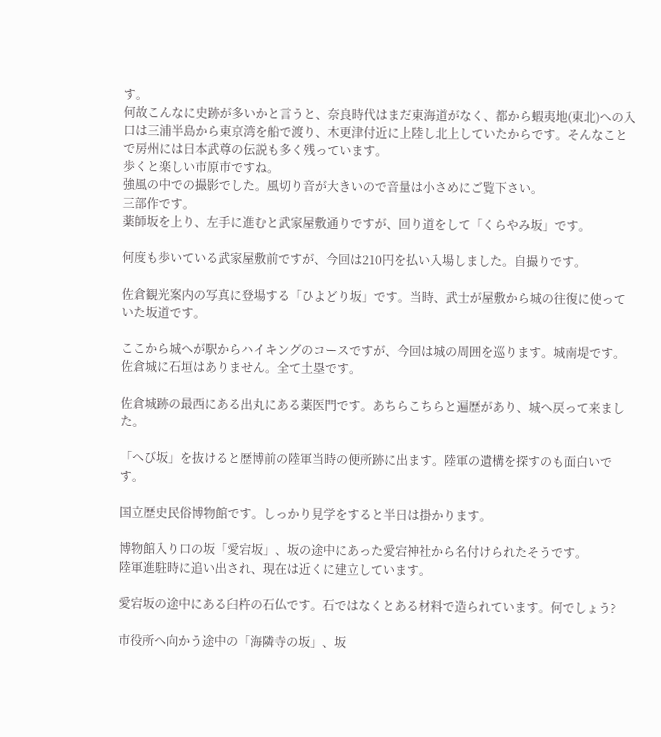す。
何故こんなに史跡が多いかと言うと、奈良時代はまだ東海道がなく、都から蝦夷地(東北)への入口は三浦半島から東京湾を船で渡り、木更津付近に上陸し北上していたからです。そんなことで房州には日本武尊の伝説も多く残っています。
歩くと楽しい市原市ですね。
強風の中での撮影でした。風切り音が大きいので音量は小さめにご覧下さい。
三部作です。
薬師坂を上り、左手に進むと武家屋敷通りですが、回り道をして「くらやみ坂」です。

何度も歩いている武家屋敷前ですが、今回は210円を払い入場しました。自撮りです。

佐倉観光案内の写真に登場する「ひよどり坂」です。当時、武士が屋敷から城の往復に使っていた坂道です。

ここから城へが駅からハイキングのコースですが、今回は城の周囲を巡ります。城南堤です。佐倉城に石垣はありません。全て土塁です。

佐倉城跡の最西にある出丸にある薬医門です。あちらこちらと遍歴があり、城へ戻って来ました。

「へび坂」を抜けると歴博前の陸軍当時の便所跡に出ます。陸軍の遺構を探すのも面白いです。

国立歴史民俗博物館です。しっかり見学をすると半日は掛かります。

博物館入り口の坂「愛宕坂」、坂の途中にあった愛宕神社から名付けられたそうです。
陸軍進駐時に追い出され、現在は近くに建立しています。

愛宕坂の途中にある臼杵の石仏です。石ではなくとある材料で造られています。何でしょう?

市役所へ向かう途中の「海隣寺の坂」、坂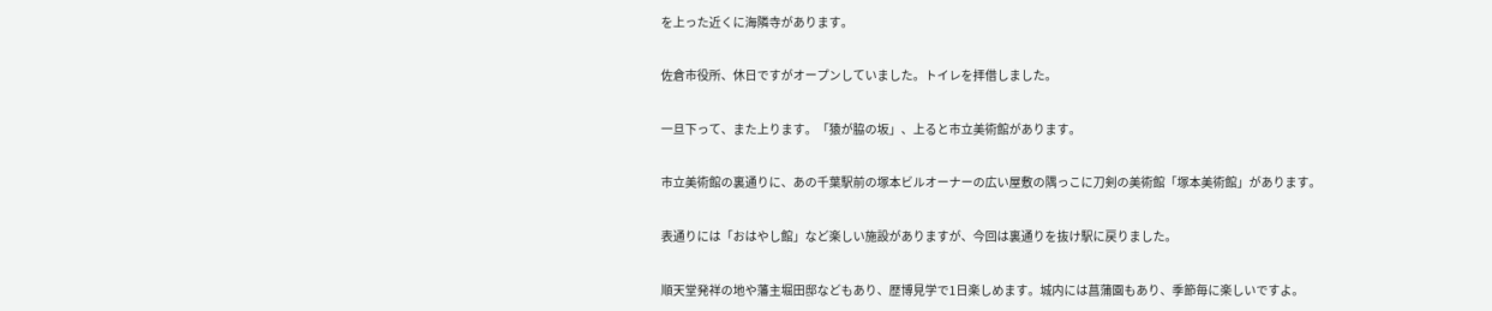を上った近くに海隣寺があります。

佐倉市役所、休日ですがオープンしていました。トイレを拝借しました。

一旦下って、また上ります。「猿が脇の坂」、上ると市立美術館があります。

市立美術館の裏通りに、あの千葉駅前の塚本ビルオーナーの広い屋敷の隅っこに刀剣の美術館「塚本美術館」があります。

表通りには「おはやし館」など楽しい施設がありますが、今回は裏通りを抜け駅に戻りました。

順天堂発祥の地や藩主堀田邸などもあり、歴博見学で1日楽しめます。城内には菖蒲園もあり、季節毎に楽しいですよ。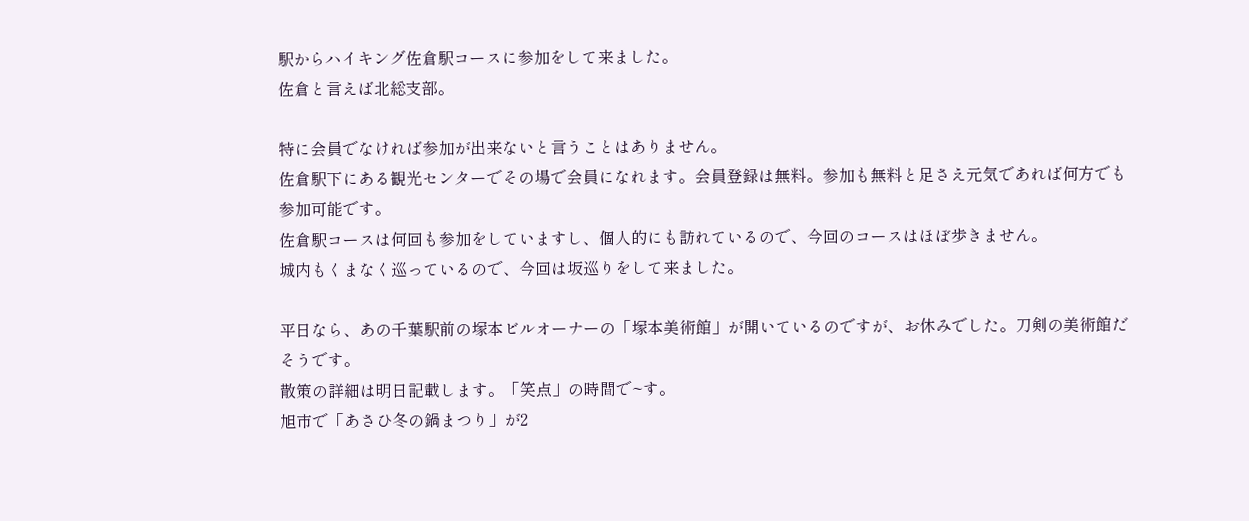駅からハイキング佐倉駅コースに参加をして来ました。
佐倉と言えば北総支部。

特に会員でなければ参加が出来ないと言うことはありません。
佐倉駅下にある観光センターでその場で会員になれます。会員登録は無料。参加も無料と足さえ元気であれば何方でも参加可能です。
佐倉駅コースは何回も参加をしていますし、個人的にも訪れているので、今回のコースはほぼ歩きません。
城内もくまなく巡っているので、今回は坂巡りをして来ました。

平日なら、あの千葉駅前の塚本ビルオーナーの「塚本美術館」が開いているのですが、お休みでした。刀剣の美術館だそうです。
散策の詳細は明日記載します。「笑点」の時間で~す。
旭市で「あさひ冬の鍋まつり」が2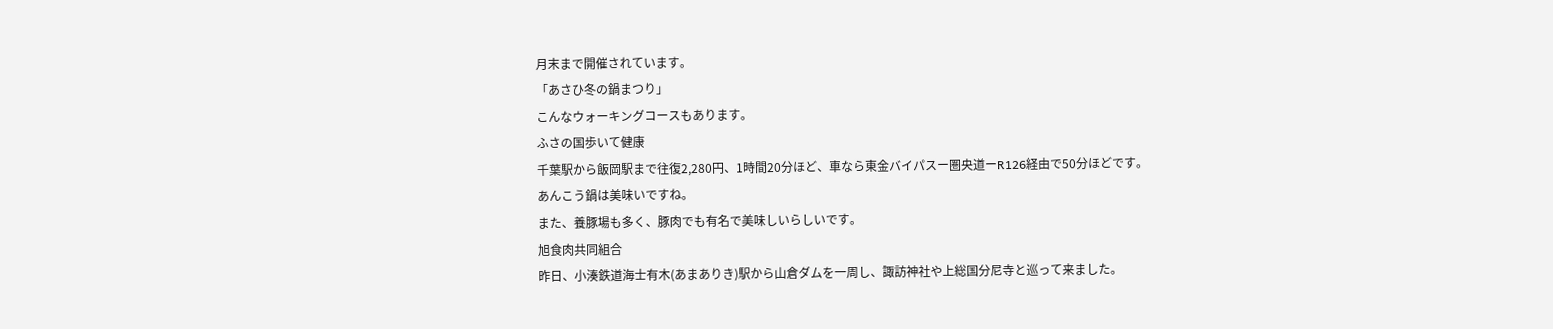月末まで開催されています。
「あさひ冬の鍋まつり」
こんなウォーキングコースもあります。
ふさの国歩いて健康
千葉駅から飯岡駅まで往復2,280円、1時間20分ほど、車なら東金バイパスー圏央道ーR126経由で50分ほどです。
あんこう鍋は美味いですね。
また、養豚場も多く、豚肉でも有名で美味しいらしいです。
旭食肉共同組合
昨日、小湊鉄道海士有木(あまありき)駅から山倉ダムを一周し、諏訪神社や上総国分尼寺と巡って来ました。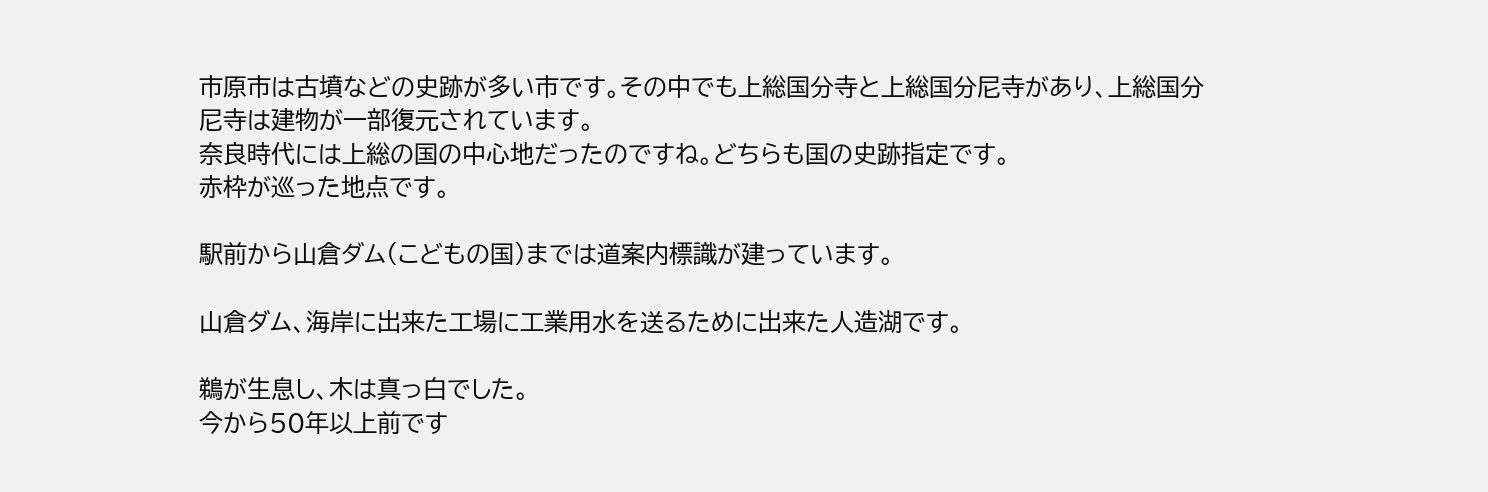市原市は古墳などの史跡が多い市です。その中でも上総国分寺と上総国分尼寺があり、上総国分尼寺は建物が一部復元されています。
奈良時代には上総の国の中心地だったのですね。どちらも国の史跡指定です。
赤枠が巡った地点です。

駅前から山倉ダム(こどもの国)までは道案内標識が建っています。

山倉ダム、海岸に出来た工場に工業用水を送るために出来た人造湖です。

鵜が生息し、木は真っ白でした。
今から50年以上前です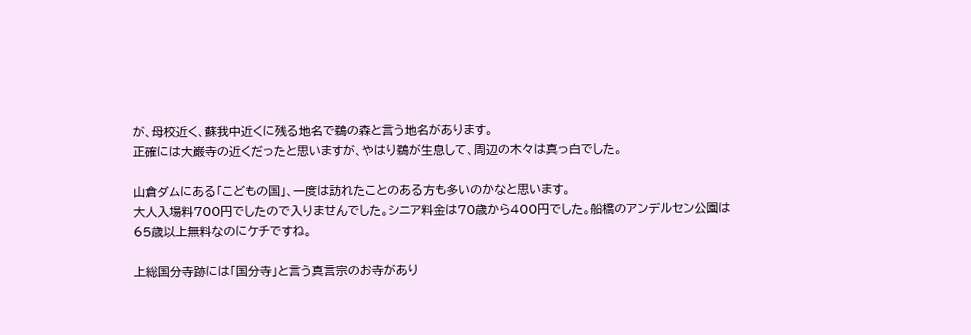が、母校近く、蘇我中近くに残る地名で鵜の森と言う地名があります。
正確には大巌寺の近くだったと思いますが、やはり鵜が生息して、周辺の木々は真っ白でした。

山倉ダムにある「こどもの国」、一度は訪れたことのある方も多いのかなと思います。
大人入場料700円でしたので入りませんでした。シニア料金は70歳から400円でした。船橋のアンデルセン公園は65歳以上無料なのにケチですね。

上総国分寺跡には「国分寺」と言う真言宗のお寺があり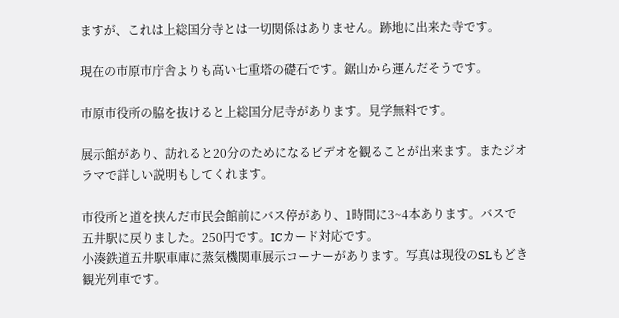ますが、これは上総国分寺とは一切関係はありません。跡地に出来た寺です。

現在の市原市庁舎よりも高い七重塔の礎石です。鋸山から運んだそうです。

市原市役所の脇を抜けると上総国分尼寺があります。見学無料です。

展示館があり、訪れると20分のためになるビデオを観ることが出来ます。またジオラマで詳しい説明もしてくれます。

市役所と道を挟んだ市民会館前にバス停があり、1時間に3~4本あります。バスで五井駅に戻りました。250円です。ICカード対応です。
小湊鉄道五井駅車庫に蒸気機関車展示コーナーがあります。写真は現役のSLもどき観光列車です。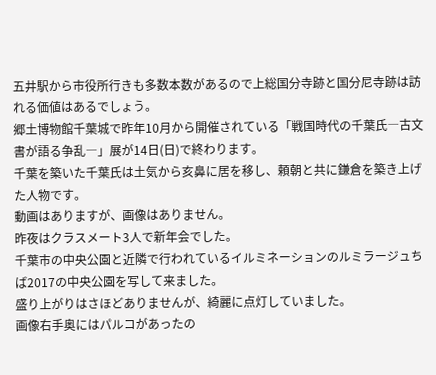五井駅から市役所行きも多数本数があるので上総国分寺跡と国分尼寺跡は訪れる価値はあるでしょう。
郷土博物館千葉城で昨年10月から開催されている「戦国時代の千葉氏―古文書が語る争乱―」展が14日(日)で終わります。
千葉を築いた千葉氏は土気から亥鼻に居を移し、頼朝と共に鎌倉を築き上げた人物です。
動画はありますが、画像はありません。
昨夜はクラスメート3人で新年会でした。
千葉市の中央公園と近隣で行われているイルミネーションのルミラージュちば2017の中央公園を写して来ました。
盛り上がりはさほどありませんが、綺麗に点灯していました。
画像右手奥にはパルコがあったの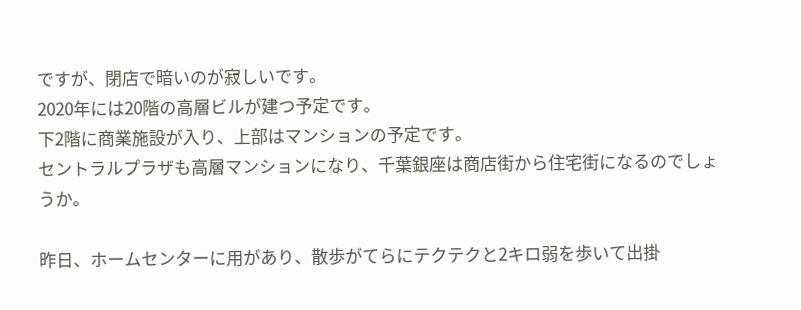ですが、閉店で暗いのが寂しいです。
2020年には20階の高層ビルが建つ予定です。
下2階に商業施設が入り、上部はマンションの予定です。
セントラルプラザも高層マンションになり、千葉銀座は商店街から住宅街になるのでしょうか。

昨日、ホームセンターに用があり、散歩がてらにテクテクと2キロ弱を歩いて出掛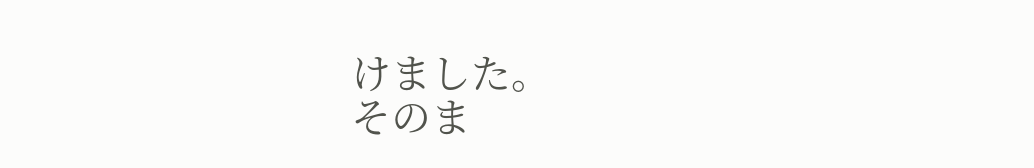けました。
そのま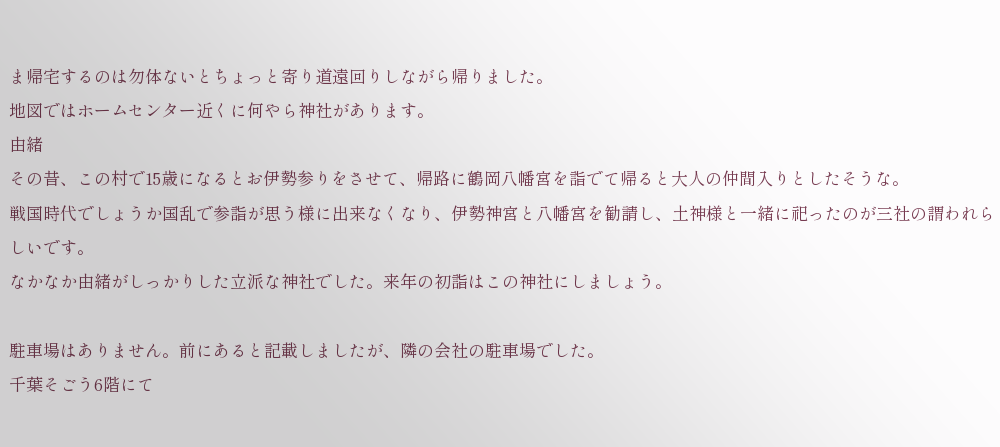ま帰宅するのは勿体ないとちょっと寄り道遠回りしながら帰りました。
地図ではホームセンター近くに何やら神社があります。
由緒
その昔、この村で15歳になるとお伊勢参りをさせて、帰路に鶴岡八幡宮を詣でて帰ると大人の仲間入りとしたそうな。
戦国時代でしょうか国乱で参詣が思う様に出来なくなり、伊勢神宮と八幡宮を勧請し、土神様と一緒に祀ったのが三社の謂われらしいです。
なかなか由緒がしっかりした立派な神社でした。来年の初詣はこの神社にしましょう。

駐車場はありません。前にあると記載しましたが、隣の会社の駐車場でした。
千葉そごう6階にて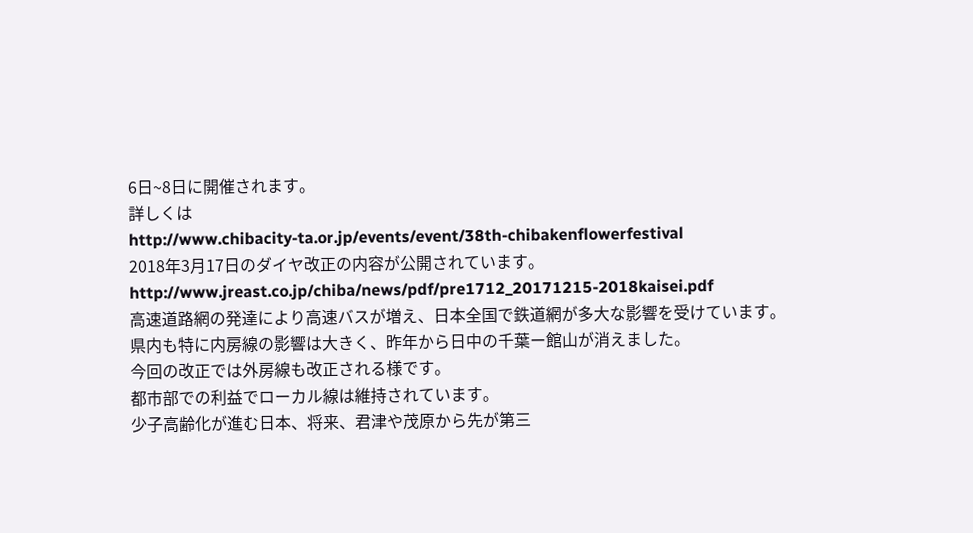6日~8日に開催されます。
詳しくは
http://www.chibacity-ta.or.jp/events/event/38th-chibakenflowerfestival
2018年3月17日のダイヤ改正の内容が公開されています。
http://www.jreast.co.jp/chiba/news/pdf/pre1712_20171215-2018kaisei.pdf
高速道路網の発達により高速バスが増え、日本全国で鉄道網が多大な影響を受けています。
県内も特に内房線の影響は大きく、昨年から日中の千葉ー館山が消えました。
今回の改正では外房線も改正される様です。
都市部での利益でローカル線は維持されています。
少子高齢化が進む日本、将来、君津や茂原から先が第三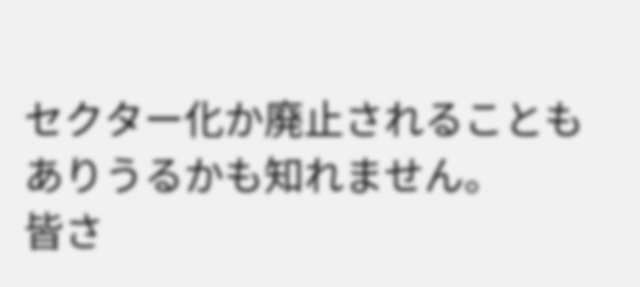セクター化か廃止されることもありうるかも知れません。
皆さ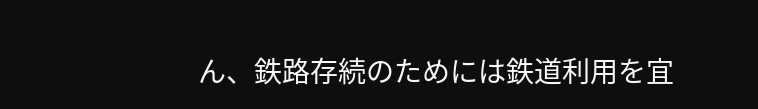ん、鉄路存続のためには鉄道利用を宜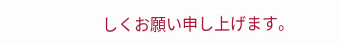しくお願い申し上げます。